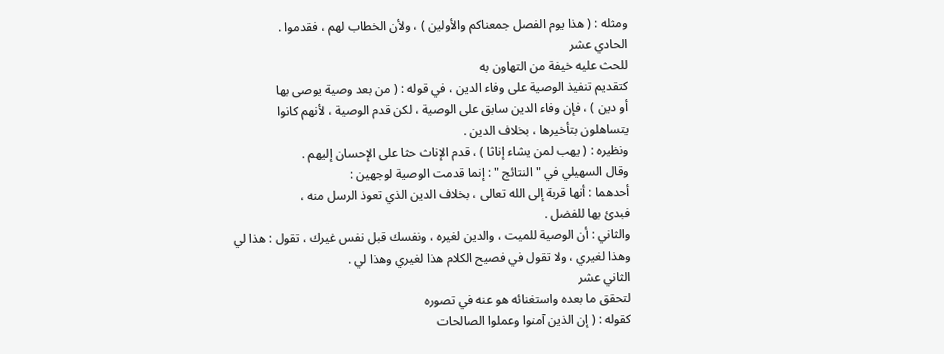ومثله : ( هذا يوم الفصل جمعناكم والأولين ) ، ولأن الخطاب لهم ، فقدموا .
الحادي عشر
للحث عليه خيفة من التهاون به
كتقديم تنفيذ الوصية على وفاء الدين ، في قوله : ( من بعد وصية يوصى بها
أو دين ) ، فإن وفاء الدين سابق على الوصية ، لكن قدم الوصية ، لأنهم كانوا
يتساهلون بتأخيرها ، بخلاف الدين .
ونظيره : ( يهب لمن يشاء إناثا ) ، قدم الإناث حثا على الإحسان إليهم .
وقال السهيلي في " النتائج " : إنما قدمت الوصية لوجهين :
أحدهما : أنها قربة إلى الله تعالى ، بخلاف الدين الذي تعوذ الرسل منه ،
فبدئ بها للفضل .
والثاني : أن الوصية للميت ، والدين لغيره ، ونفسك قبل نفس غيرك ، تقول : هذا لي
وهذا لغيري ، ولا تقول في فصيح الكلام هذا لغيري وهذا لي .
الثاني عشر
لتحقق ما بعده واستغنائه هو عنه في تصوره
كقوله : ( إن الذين آمنوا وعملوا الصالحات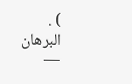) .
البرهان —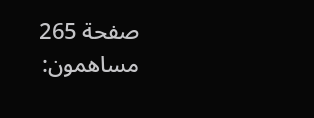صفحة 265
مساهمون: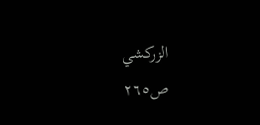الزركشي
ص٢٦٥